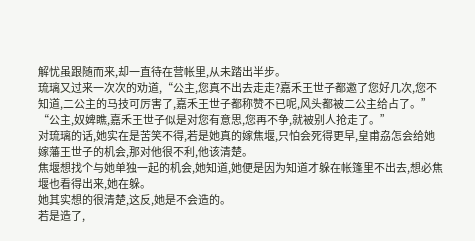解忧虽跟随而来,却一直待在营帐里,从未踏出半步。
琉璃又过来一次次的劝道,“公主,您真不出去走走?嘉禾王世子都邀了您好几次,您不知道,二公主的马技可厉害了,嘉禾王世子都称赞不已呢,风头都被二公主给占了。”
“公主,奴婢瞧,嘉禾王世子似是对您有意思,您再不争,就被别人抢走了。”
对琉璃的话,她实在是苦笑不得,若是她真的嫁焦堰,只怕会死得更早,皇甫劦怎会给她嫁藩王世子的机会,那对他很不利,他该清楚。
焦堰想找个与她单独一起的机会,她知道,她便是因为知道才躲在帐篷里不出去,想必焦堰也看得出来,她在躲。
她其实想的很清楚,这反,她是不会造的。
若是造了,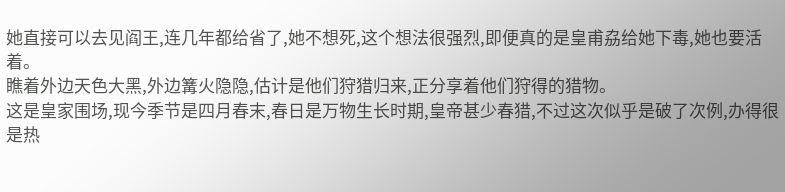她直接可以去见阎王,连几年都给省了,她不想死,这个想法很强烈,即便真的是皇甫劦给她下毒,她也要活着。
瞧着外边天色大黑,外边篝火隐隐,估计是他们狩猎归来,正分享着他们狩得的猎物。
这是皇家围场,现今季节是四月春末,春日是万物生长时期,皇帝甚少春猎,不过这次似乎是破了次例,办得很是热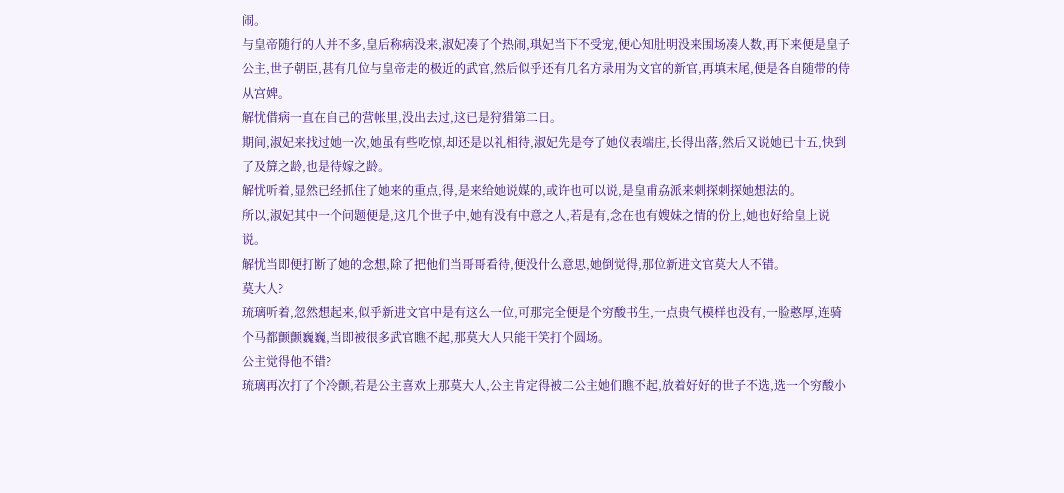闹。
与皇帝随行的人并不多,皇后称病没来,淑妃凑了个热闹,琪妃当下不受宠,便心知肚明没来围场凑人数,再下来便是皇子公主,世子朝臣,甚有几位与皇帝走的极近的武官,然后似乎还有几名方录用为文官的新官,再填末尾,便是各自随带的侍从宫婢。
解忧借病一直在自己的营帐里,没出去过,这已是狩猎第二日。
期间,淑妃来找过她一次,她虽有些吃惊,却还是以礼相待,淑妃先是夸了她仪表端庄,长得出落,然后又说她已十五,快到了及箳之龄,也是待嫁之龄。
解忧听着,显然已经抓住了她来的重点,得,是来给她说媒的,或许也可以说,是皇甫劦派来刺探刺探她想法的。
所以,淑妃其中一个问题便是,这几个世子中,她有没有中意之人,若是有,念在也有嫂妹之情的份上,她也好给皇上说说。
解忧当即便打断了她的念想,除了把他们当哥哥看待,便没什么意思,她倒觉得,那位新进文官莫大人不错。
莫大人?
琉璃听着,忽然想起来,似乎新进文官中是有这么一位,可那完全便是个穷酸书生,一点贵气模样也没有,一脸憨厚,连骑个马都颤颤巍巍,当即被很多武官瞧不起,那莫大人只能干笑打个圆场。
公主觉得他不错?
琉璃再次打了个冷颤,若是公主喜欢上那莫大人,公主肯定得被二公主她们瞧不起,放着好好的世子不选,选一个穷酸小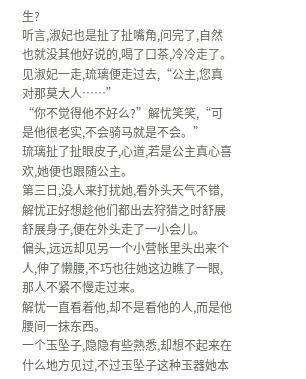生?
听言,淑妃也是扯了扯嘴角,问完了,自然也就没其他好说的,喝了口茶,冷冷走了。
见淑妃一走,琉璃便走过去,“公主,您真对那莫大人……”
“你不觉得他不好么?”解忧笑笑,“可是他很老实,不会骑马就是不会。”
琉璃扯了扯眼皮子,心道,若是公主真心喜欢,她便也跟随公主。
第三日,没人来打扰她,看外头天气不错,解忧正好想趁他们都出去狩猎之时舒展舒展身子,便在外头走了一小会儿。
偏头,远远却见另一个小营帐里头出来个人,伸了懒腰,不巧也往她这边瞧了一眼,那人不紧不慢走过来。
解忧一直看着他,却不是看他的人,而是他腰间一抹东西。
一个玉坠子,隐隐有些熟悉,却想不起来在什么地方见过,不过玉坠子这种玉器她本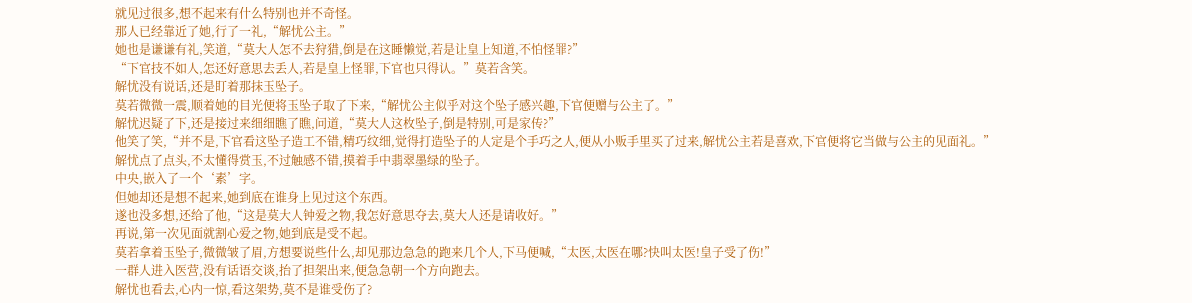就见过很多,想不起来有什么特别也并不奇怪。
那人已经靠近了她,行了一礼,“解忧公主。”
她也是谦谦有礼,笑道,“莫大人怎不去狩猎,倒是在这睡懒觉,若是让皇上知道,不怕怪罪?”
“下官技不如人,怎还好意思去丢人,若是皇上怪罪,下官也只得认。”莫若含笑。
解忧没有说话,还是盯着那抹玉坠子。
莫若微微一震,顺着她的目光便将玉坠子取了下来,“解忧公主似乎对这个坠子感兴趣,下官便赠与公主了。”
解忧迟疑了下,还是接过来细细瞧了瞧,问道,“莫大人这枚坠子,倒是特别,可是家传?”
他笑了笑,“并不是,下官看这坠子造工不错,精巧纹细,觉得打造坠子的人定是个手巧之人,便从小贩手里买了过来,解忧公主若是喜欢,下官便将它当做与公主的见面礼。”
解忧点了点头,不太懂得赏玉,不过触感不错,摸着手中翡翠墨绿的坠子。
中央,嵌入了一个‘素’字。
但她却还是想不起来,她到底在谁身上见过这个东西。
遂也没多想,还给了他,“这是莫大人钟爱之物,我怎好意思夺去,莫大人还是请收好。”
再说,第一次见面就割心爱之物,她到底是受不起。
莫若拿着玉坠子,微微皱了眉,方想要说些什么,却见那边急急的跑来几个人,下马便喊,“太医,太医在哪?快叫太医!皇子受了伤!”
一群人进入医营,没有话语交谈,抬了担架出来,便急急朝一个方向跑去。
解忧也看去,心内一惊,看这架势,莫不是谁受伤了?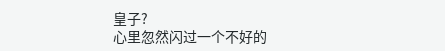皇子?
心里忽然闪过一个不好的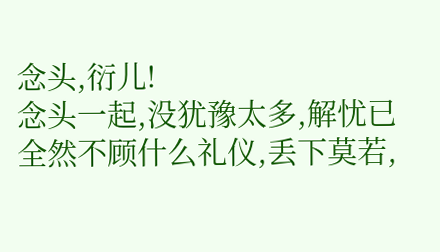念头,衍儿!
念头一起,没犹豫太多,解忧已全然不顾什么礼仪,丢下莫若,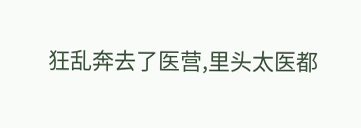狂乱奔去了医营,里头太医都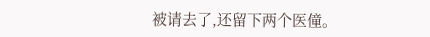被请去了,还留下两个医僮。